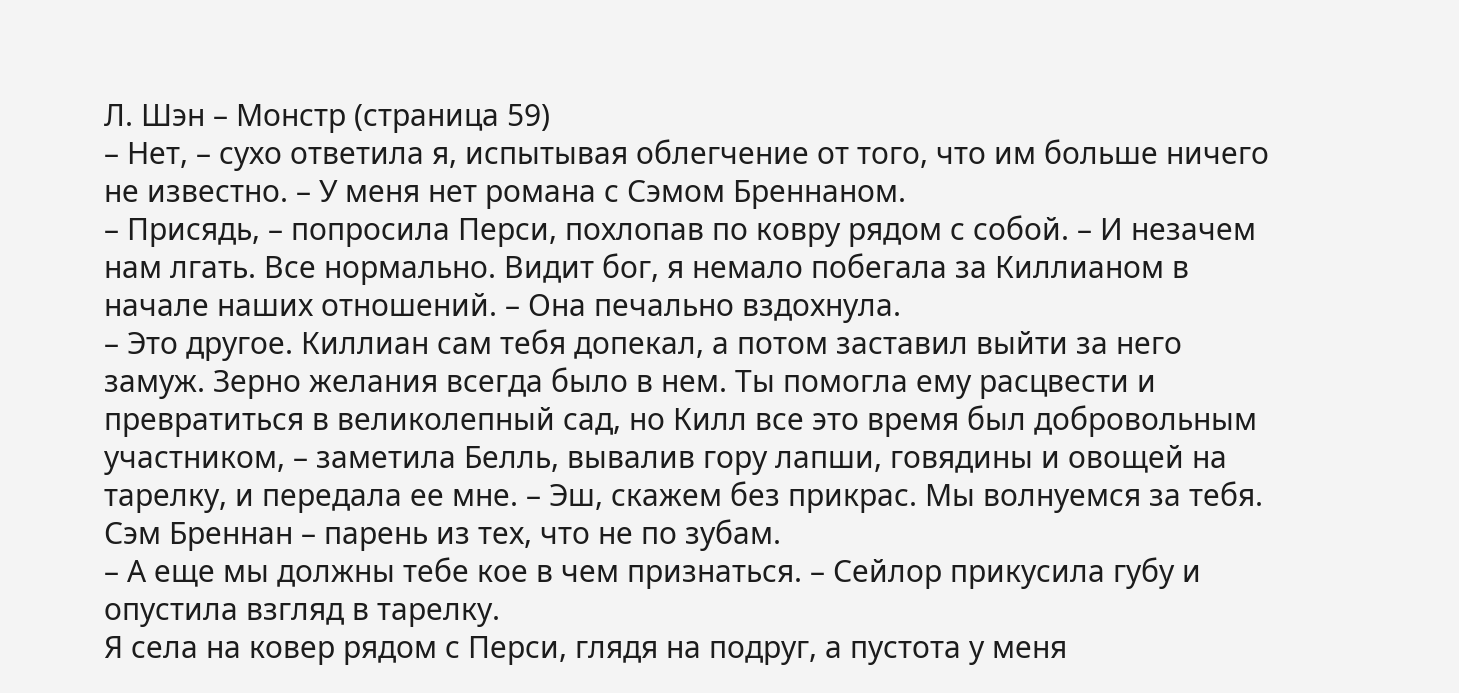Л. Шэн – Монстр (страница 59)
– Нет, – сухо ответила я, испытывая облегчение от того, что им больше ничего не известно. – У меня нет романа с Сэмом Бреннаном.
– Присядь, – попросила Перси, похлопав по ковру рядом с собой. – И незачем нам лгать. Все нормально. Видит бог, я немало побегала за Киллианом в начале наших отношений. – Она печально вздохнула.
– Это другое. Киллиан сам тебя допекал, а потом заставил выйти за него замуж. Зерно желания всегда было в нем. Ты помогла ему расцвести и превратиться в великолепный сад, но Килл все это время был добровольным участником, – заметила Белль, вывалив гору лапши, говядины и овощей на тарелку, и передала ее мне. – Эш, скажем без прикрас. Мы волнуемся за тебя. Сэм Бреннан – парень из тех, что не по зубам.
– А еще мы должны тебе кое в чем признаться. – Сейлор прикусила губу и опустила взгляд в тарелку.
Я села на ковер рядом с Перси, глядя на подруг, а пустота у меня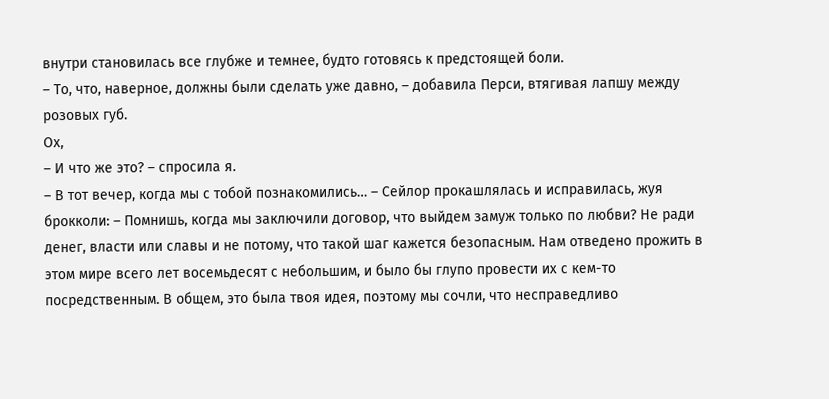внутри становилась все глубже и темнее, будто готовясь к предстоящей боли.
– То, что, наверное, должны были сделать уже давно, – добавила Перси, втягивая лапшу между розовых губ.
Ох,
– И что же это? – спросила я.
– В тот вечер, когда мы с тобой познакомились… – Сейлор прокашлялась и исправилась, жуя брокколи: – Помнишь, когда мы заключили договор, что выйдем замуж только по любви? Не ради денег, власти или славы и не потому, что такой шаг кажется безопасным. Нам отведено прожить в этом мире всего лет восемьдесят с небольшим, и было бы глупо провести их с кем-то посредственным. В общем, это была твоя идея, поэтому мы сочли, что несправедливо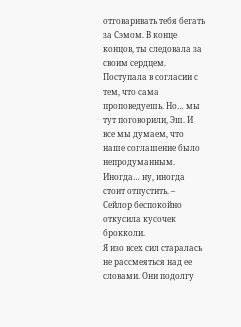отговаривать тебя бегать за Сэмом. В конце концов, ты следовала за своим сердцем. Поступала в согласии с тем, что сама проповедуешь. Но… мы тут поговорили, Эш. И все мы думаем, что наше соглашение было непродуманным. Иногда… ну, иногда стоит отпустить. – Сейлор беспокойно откусила кусочек брокколи.
Я изо всех сил старалась не рассмеяться над ее словами. Они подолгу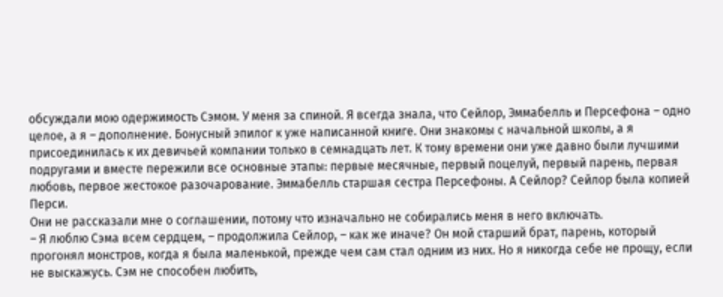обсуждали мою одержимость Сэмом. У меня за спиной. Я всегда знала, что Сейлор, Эммабелль и Персефона – одно целое, а я – дополнение. Бонусный эпилог к уже написанной книге. Они знакомы с начальной школы, а я присоединилась к их девичьей компании только в семнадцать лет. К тому времени они уже давно были лучшими подругами и вместе пережили все основные этапы: первые месячные, первый поцелуй, первый парень, первая любовь, первое жестокое разочарование. Эммабелль старшая сестра Персефоны. А Сейлор? Сейлор была копией Перси.
Они не рассказали мне о соглашении, потому что изначально не собирались меня в него включать.
– Я люблю Сэма всем сердцем, – продолжила Сейлор, – как же иначе? Он мой старший брат, парень, который прогонял монстров, когда я была маленькой, прежде чем сам стал одним из них. Но я никогда себе не прощу, если не выскажусь. Сэм не способен любить,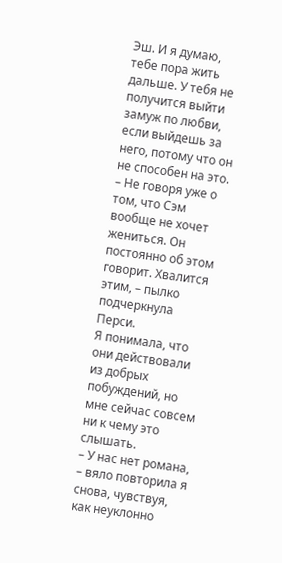Эш. И я думаю, тебе пора жить дальше. У тебя не получится выйти замуж по любви, если выйдешь за него, потому что он не способен на это.
– Не говоря уже о том, что Сэм вообще не хочет жениться. Он постоянно об этом говорит. Хвалится этим, – пылко подчеркнула Перси.
Я понимала, что они действовали из добрых побуждений, но мне сейчас совсем ни к чему это слышать.
– У нас нет романа, – вяло повторила я снова, чувствуя, как неуклонно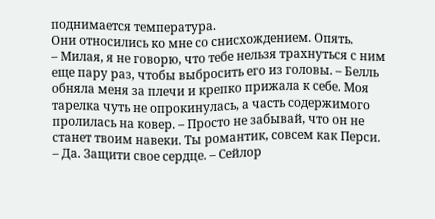поднимается температура.
Они относились ко мне со снисхождением. Опять.
– Милая, я не говорю, что тебе нельзя трахнуться с ним еще пару раз, чтобы выбросить его из головы. – Белль обняла меня за плечи и крепко прижала к себе. Моя тарелка чуть не опрокинулась, а часть содержимого пролилась на ковер. – Просто не забывай, что он не станет твоим навеки. Ты романтик, совсем как Перси.
– Да. Защити свое сердце. – Сейлор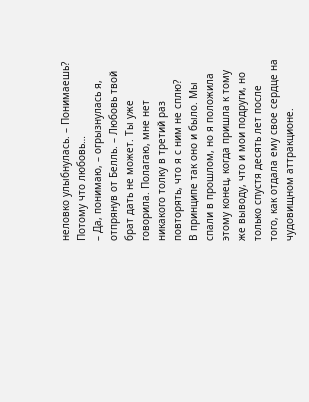неловко улыбнулась. – Понимаешь? Потому что любовь…
– Да, понимаю, – огрызнулась я, отпрянув от Белль. – Любовь твой брат дать не может. Ты уже говорила. Полагаю, мне нет никакого толку в третий раз повторять, что я с ним не сплю?
В принципе так оно и было. Мы спали в прошлом, но я положила этому конец, когда пришла к тому же выводу, что и мои подруги, но только спустя десять лет после того, как отдала ему свое сердце на чудовищном аттракционе.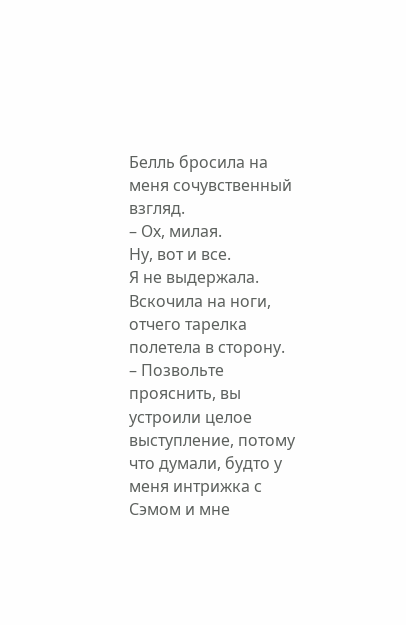Белль бросила на меня сочувственный взгляд.
– Ох, милая.
Ну, вот и все.
Я не выдержала.
Вскочила на ноги, отчего тарелка полетела в сторону.
– Позвольте прояснить, вы устроили целое выступление, потому что думали, будто у меня интрижка с Сэмом и мне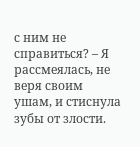с ним не справиться? – Я рассмеялась, не веря своим ушам, и стиснула зубы от злости.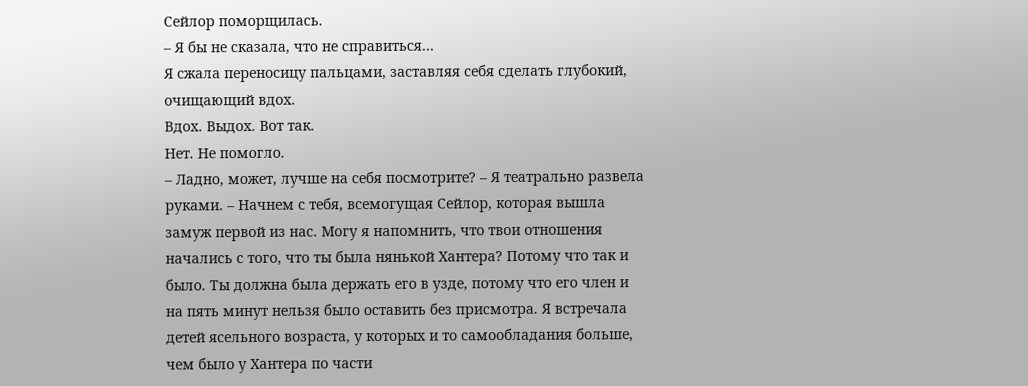Сейлор поморщилась.
– Я бы не сказала, что не справиться…
Я сжала переносицу пальцами, заставляя себя сделать глубокий, очищающий вдох.
Вдох. Выдох. Вот так.
Нет. Не помогло.
– Ладно, может, лучше на себя посмотрите? – Я театрально развела руками. – Начнем с тебя, всемогущая Сейлор, которая вышла замуж первой из нас. Могу я напомнить, что твои отношения начались с того, что ты была нянькой Хантера? Потому что так и было. Ты должна была держать его в узде, потому что его член и на пять минут нельзя было оставить без присмотра. Я встречала детей ясельного возраста, у которых и то самообладания больше, чем было у Хантера по части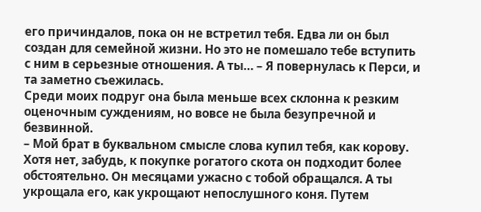его причиндалов, пока он не встретил тебя. Едва ли он был создан для семейной жизни. Но это не помешало тебе вступить с ним в серьезные отношения. А ты… – Я повернулась к Перси, и та заметно съежилась.
Среди моих подруг она была меньше всех склонна к резким оценочным суждениям, но вовсе не была безупречной и безвинной.
– Мой брат в буквальном смысле слова купил тебя, как корову. Хотя нет, забудь, к покупке рогатого скота он подходит более обстоятельно. Он месяцами ужасно с тобой обращался. А ты укрощала его, как укрощают непослушного коня. Путем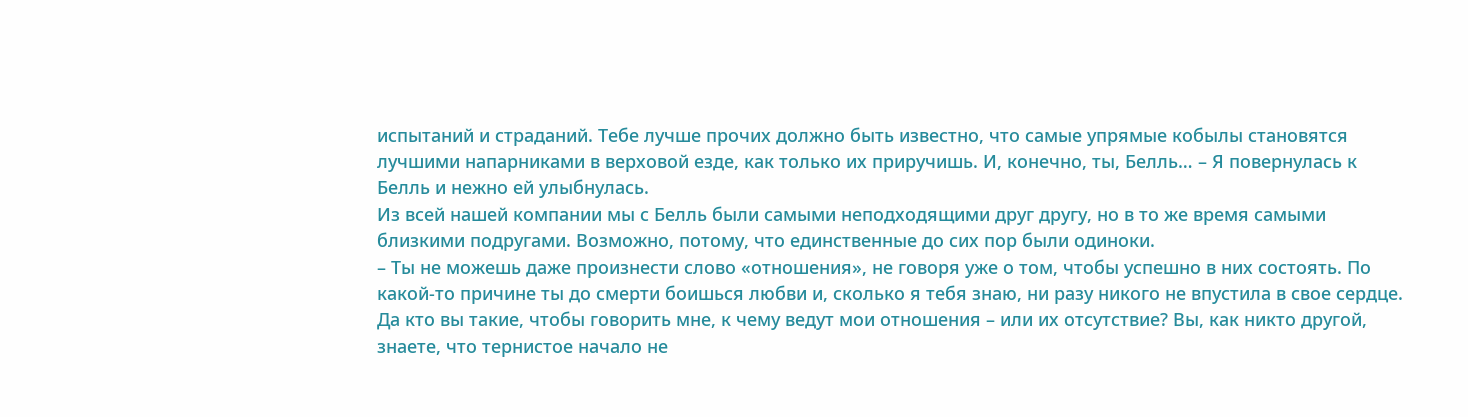испытаний и страданий. Тебе лучше прочих должно быть известно, что самые упрямые кобылы становятся лучшими напарниками в верховой езде, как только их приручишь. И, конечно, ты, Белль… – Я повернулась к Белль и нежно ей улыбнулась.
Из всей нашей компании мы с Белль были самыми неподходящими друг другу, но в то же время самыми близкими подругами. Возможно, потому, что единственные до сих пор были одиноки.
– Ты не можешь даже произнести слово «отношения», не говоря уже о том, чтобы успешно в них состоять. По какой-то причине ты до смерти боишься любви и, сколько я тебя знаю, ни разу никого не впустила в свое сердце. Да кто вы такие, чтобы говорить мне, к чему ведут мои отношения – или их отсутствие? Вы, как никто другой, знаете, что тернистое начало не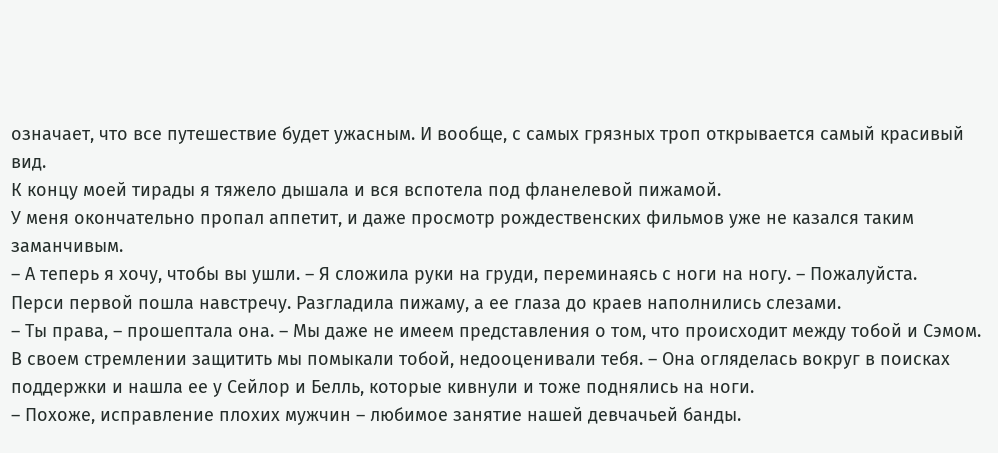означает, что все путешествие будет ужасным. И вообще, с самых грязных троп открывается самый красивый вид.
К концу моей тирады я тяжело дышала и вся вспотела под фланелевой пижамой.
У меня окончательно пропал аппетит, и даже просмотр рождественских фильмов уже не казался таким заманчивым.
– А теперь я хочу, чтобы вы ушли. – Я сложила руки на груди, переминаясь с ноги на ногу. – Пожалуйста.
Перси первой пошла навстречу. Разгладила пижаму, а ее глаза до краев наполнились слезами.
– Ты права, – прошептала она. – Мы даже не имеем представления о том, что происходит между тобой и Сэмом. В своем стремлении защитить мы помыкали тобой, недооценивали тебя. – Она огляделась вокруг в поисках поддержки и нашла ее у Сейлор и Белль, которые кивнули и тоже поднялись на ноги.
– Похоже, исправление плохих мужчин – любимое занятие нашей девчачьей банды.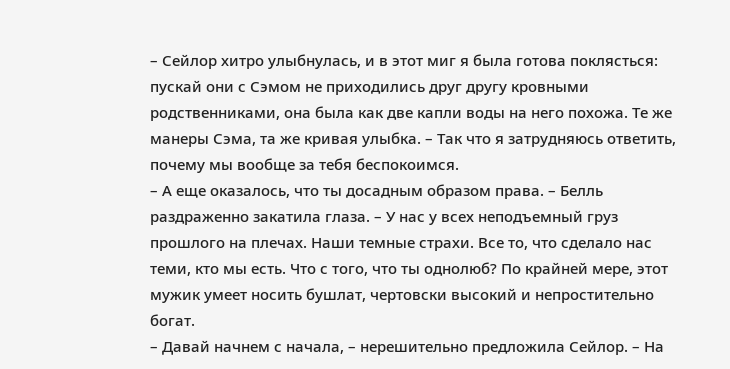– Сейлор хитро улыбнулась, и в этот миг я была готова поклясться: пускай они с Сэмом не приходились друг другу кровными родственниками, она была как две капли воды на него похожа. Те же манеры Сэма, та же кривая улыбка. – Так что я затрудняюсь ответить, почему мы вообще за тебя беспокоимся.
– А еще оказалось, что ты досадным образом права. – Белль раздраженно закатила глаза. – У нас у всех неподъемный груз прошлого на плечах. Наши темные страхи. Все то, что сделало нас теми, кто мы есть. Что с того, что ты однолюб? По крайней мере, этот мужик умеет носить бушлат, чертовски высокий и непростительно богат.
– Давай начнем с начала, – нерешительно предложила Сейлор. – На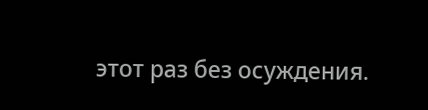этот раз без осуждения.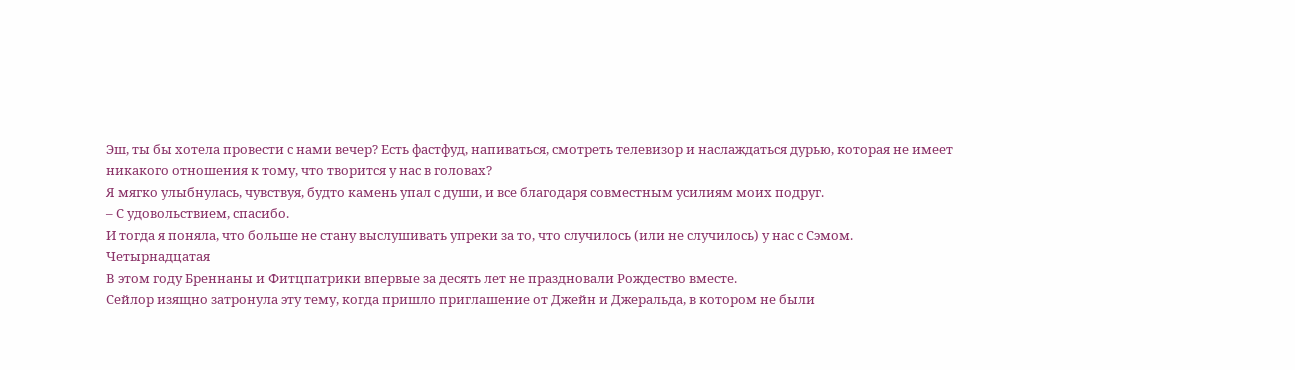Эш, ты бы хотела провести с нами вечер? Есть фастфуд, напиваться, смотреть телевизор и наслаждаться дурью, которая не имеет никакого отношения к тому, что творится у нас в головах?
Я мягко улыбнулась, чувствуя, будто камень упал с души, и все благодаря совместным усилиям моих подруг.
– С удовольствием, спасибо.
И тогда я поняла, что больше не стану выслушивать упреки за то, что случилось (или не случилось) у нас с Сэмом.
Четырнадцатая
В этом году Бреннаны и Фитцпатрики впервые за десять лет не праздновали Рождество вместе.
Сейлор изящно затронула эту тему, когда пришло приглашение от Джейн и Джеральда, в котором не были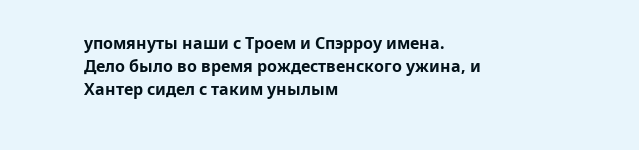упомянуты наши с Троем и Спэрроу имена.
Дело было во время рождественского ужина, и Хантер сидел с таким унылым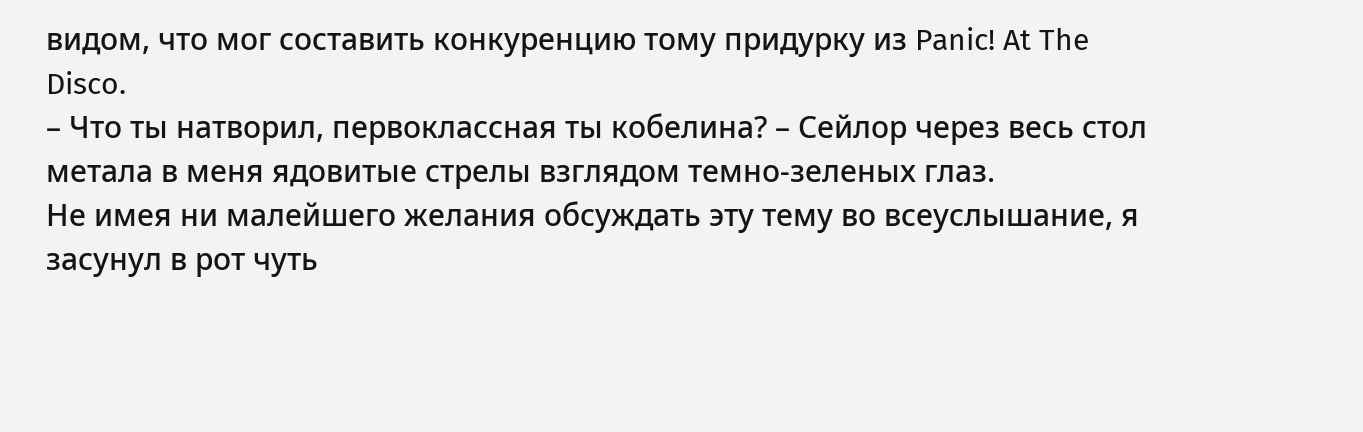видом, что мог составить конкуренцию тому придурку из Panic! At The Disco.
– Что ты натворил, первоклассная ты кобелина? – Сейлор через весь стол метала в меня ядовитые стрелы взглядом темно-зеленых глаз.
Не имея ни малейшего желания обсуждать эту тему во всеуслышание, я засунул в рот чуть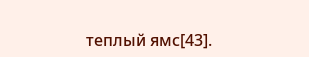теплый ямс[43].